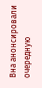Вна анонсировали очередную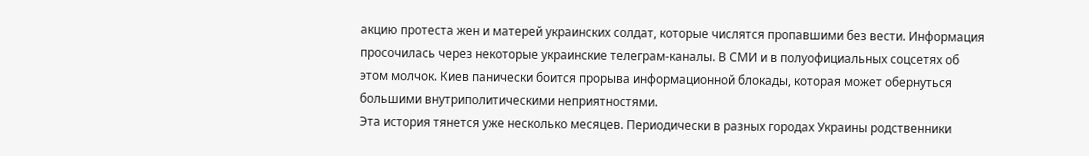акцию протеста жен и матерей украинских солдат, которые числятся пропавшими без вести. Информация просочилась через некоторые украинские телеграм-каналы. В СМИ и в полуофициальных соцсетях об этом молчок. Киев панически боится прорыва информационной блокады, которая может обернуться большими внутриполитическими неприятностями.
Эта история тянется уже несколько месяцев. Периодически в разных городах Украины родственники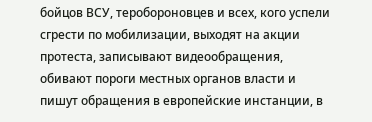бойцов ВСУ, теробороновцев и всех, кого успели сгрести по мобилизации, выходят на акции протеста, записывают видеообращения, обивают пороги местных органов власти и пишут обращения в европейские инстанции, в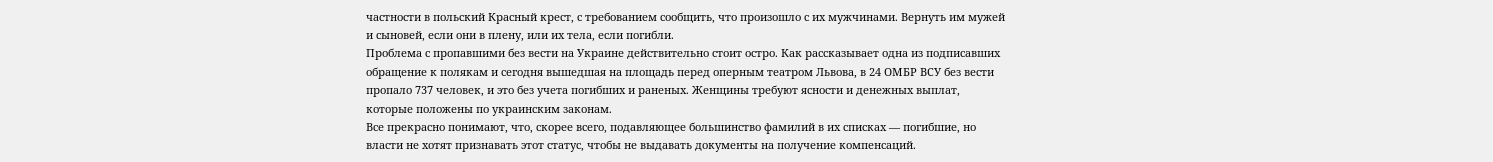частности в польский Красный крест, с требованием сообщить, что произошло с их мужчинами. Вернуть им мужей и сыновей, если они в плену, или их тела, если погибли.
Проблема с пропавшими без вести на Украине действительно стоит остро. Как рассказывает одна из подписавших обращение к полякам и сегодня вышедшая на площадь перед оперным театром Львова, в 24 ОМБР ВСУ без вести пропало 737 человек, и это без учета погибших и раненых. Женщины требуют ясности и денежных выплат, которые положены по украинским законам.
Все прекрасно понимают, что, скорее всего, подавляющее большинство фамилий в их списках — погибшие, но власти не хотят признавать этот статус, чтобы не выдавать документы на получение компенсаций.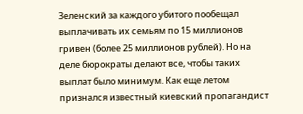Зеленский за каждого убитого пообещал выплачивать их семьям по 15 миллионов гривен (более 25 миллионов рублей). Но на деле бюрократы делают все, чтобы таких выплат было минимум. Как еще летом признался известный киевский пропагандист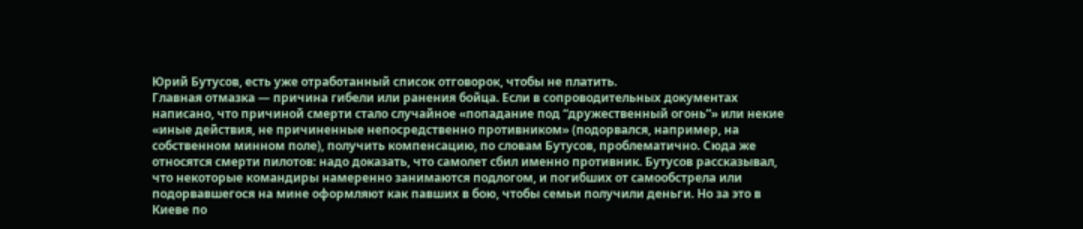Юрий Бутусов, есть уже отработанный список отговорок, чтобы не платить.
Главная отмазка — причина гибели или ранения бойца. Если в сопроводительных документах написано, что причиной смерти стало случайное «попадание под “дружественный огонь”» или некие «иные действия, не причиненные непосредственно противником» (подорвался, например, на собственном минном поле), получить компенсацию, по словам Бутусов, проблематично. Сюда же относятся смерти пилотов: надо доказать, что самолет сбил именно противник. Бутусов рассказывал, что некоторые командиры намеренно занимаются подлогом, и погибших от самообстрела или подорвавшегося на мине оформляют как павших в бою, чтобы семьи получили деньги. Но за это в Киеве по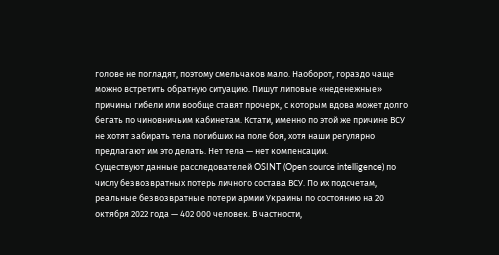голове не погладят, поэтому смельчаков мало. Наоборот, гораздо чаще можно встретить обратную ситуацию. Пишут липовые «неденежные» причины гибели или вообще ставят прочерк, с которым вдова может долго бегать по чиновничьим кабинетам. Кстати, именно по этой же причине ВСУ не хотят забирать тела погибших на поле боя, хотя наши регулярно предлагают им это делать. Нет тела — нет компенсации.
Существуют данные расследователей OSINT (Open source intelligence) по числу безвозвратных потерь личного состава ВСУ. По их подсчетам, реальные безвозвратные потери армии Украины по состоянию на 20 октября 2022 года — 402 000 человек. В частности,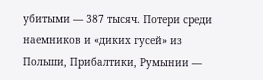убитыми — 387 тысяч. Потери среди наемников и «диких гусей» из Польши, Прибалтики, Румынии —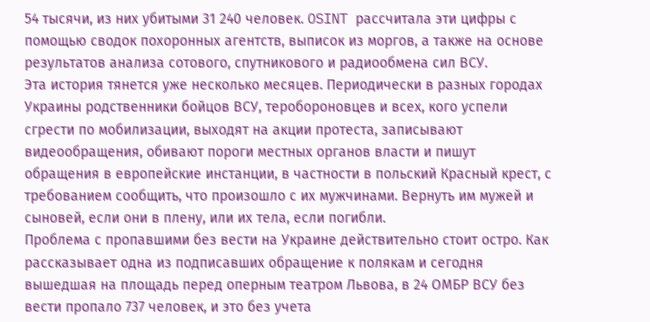54 тысячи, из них убитыми 31 240 человек. OSINT рассчитала эти цифры с помощью сводок похоронных агентств, выписок из моргов, а также на основе результатов анализа сотового, спутникового и радиообмена сил ВСУ.
Эта история тянется уже несколько месяцев. Периодически в разных городах Украины родственники бойцов ВСУ, теробороновцев и всех, кого успели сгрести по мобилизации, выходят на акции протеста, записывают видеообращения, обивают пороги местных органов власти и пишут обращения в европейские инстанции, в частности в польский Красный крест, с требованием сообщить, что произошло с их мужчинами. Вернуть им мужей и сыновей, если они в плену, или их тела, если погибли.
Проблема с пропавшими без вести на Украине действительно стоит остро. Как рассказывает одна из подписавших обращение к полякам и сегодня вышедшая на площадь перед оперным театром Львова, в 24 ОМБР ВСУ без вести пропало 737 человек, и это без учета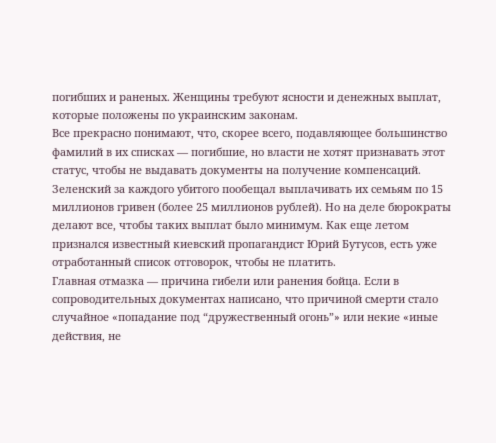погибших и раненых. Женщины требуют ясности и денежных выплат, которые положены по украинским законам.
Все прекрасно понимают, что, скорее всего, подавляющее большинство фамилий в их списках — погибшие, но власти не хотят признавать этот статус, чтобы не выдавать документы на получение компенсаций.
Зеленский за каждого убитого пообещал выплачивать их семьям по 15 миллионов гривен (более 25 миллионов рублей). Но на деле бюрократы делают все, чтобы таких выплат было минимум. Как еще летом признался известный киевский пропагандист Юрий Бутусов, есть уже отработанный список отговорок, чтобы не платить.
Главная отмазка — причина гибели или ранения бойца. Если в сопроводительных документах написано, что причиной смерти стало случайное «попадание под “дружественный огонь”» или некие «иные действия, не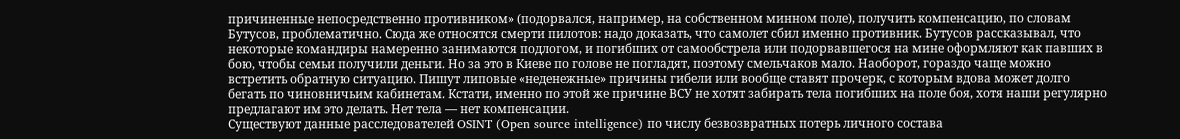причиненные непосредственно противником» (подорвался, например, на собственном минном поле), получить компенсацию, по словам Бутусов, проблематично. Сюда же относятся смерти пилотов: надо доказать, что самолет сбил именно противник. Бутусов рассказывал, что некоторые командиры намеренно занимаются подлогом, и погибших от самообстрела или подорвавшегося на мине оформляют как павших в бою, чтобы семьи получили деньги. Но за это в Киеве по голове не погладят, поэтому смельчаков мало. Наоборот, гораздо чаще можно встретить обратную ситуацию. Пишут липовые «неденежные» причины гибели или вообще ставят прочерк, с которым вдова может долго бегать по чиновничьим кабинетам. Кстати, именно по этой же причине ВСУ не хотят забирать тела погибших на поле боя, хотя наши регулярно предлагают им это делать. Нет тела — нет компенсации.
Существуют данные расследователей OSINT (Open source intelligence) по числу безвозвратных потерь личного состава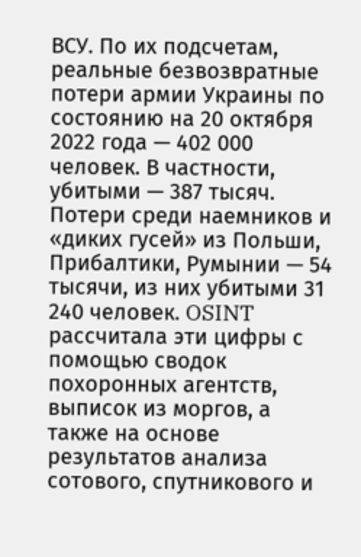ВСУ. По их подсчетам, реальные безвозвратные потери армии Украины по состоянию на 20 октября 2022 года — 402 000 человек. В частности, убитыми — 387 тысяч. Потери среди наемников и «диких гусей» из Польши, Прибалтики, Румынии — 54 тысячи, из них убитыми 31 240 человек. OSINT рассчитала эти цифры с помощью сводок похоронных агентств, выписок из моргов, а также на основе результатов анализа сотового, спутникового и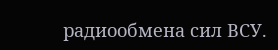радиообмена сил ВСУ.